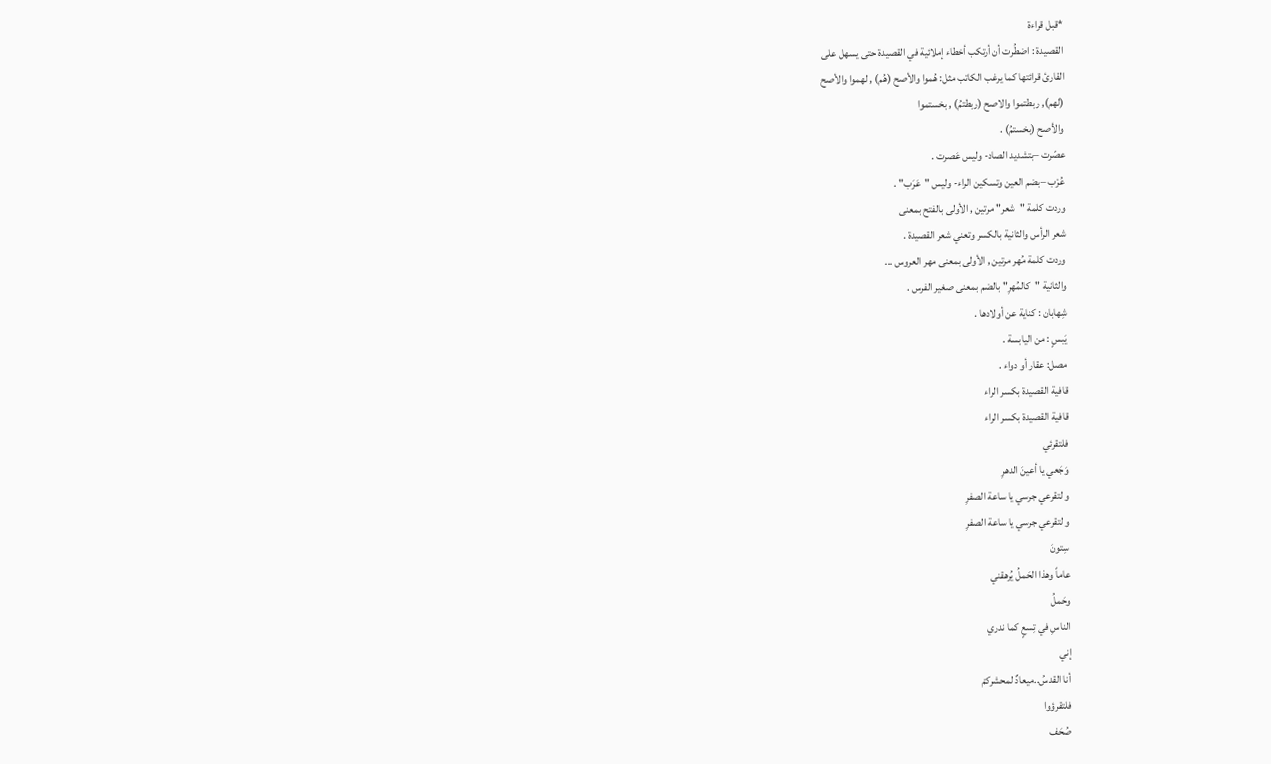*قبل قراءة
القصيدة : اضطُرت أن أرتكب أخطاء إملائية في القصيدة حتى يسهل على
القارئ قرائتها كما يرغب الكاتب مثل: هُموا والأصح (هُم) , لهموا والأصح
(لهم), ربطتموا والاصح (ربطتمُ) , بخستموا
والأصح (بخستمُ) .
عصّرت –بتشديد الصاد- وليس عَصرت .
عُرْب –بضم العين وتسكين الراء- وليس "عَرَب" .
وردت كلمة "شعر" مرتين , الأولى بالفتح بمعنى
شعر الرأس والثانية بالكسر وتعني شعر القصيدة .
وردت كلمة مُهر مرتين , الأولى بمعنى مهر العروس ...
والثانية "كالمُهرِ" بالضم بمعنى صغير الفرس .
شِهابان : كناية عن أولادها .
يَبسٍ : من اليابسة .
مصل: عقار أو دواء .
قافية القصيدة بكسر الراء
قافية القصيدة بكسر الراء
فلتقرئي
وَجَعي يا أعينَ الدهرِ
و لتقرعي جرسي يا ساعة الصفرِ
و لتقرعي جرسي يا ساعة الصفرِ
سِتونَ
عاماً وهذا الحَملُ يُرهقني
وحَملُ
الناسِ في تِسعٍ كما ندري
إني
أنا القدسُ..ميعادٌ لمحشركمْ
فلتقرؤوا
صُحَف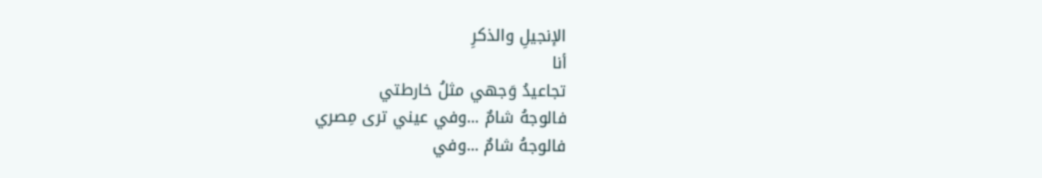الإنجيلِ والذكرِ
أنا
تجاعيدُ وَجهي مثلُ خارطتي
فالوجهُ شامٌ ...وفي عيني ترى مِصري
فالوجهُ شامٌ ...وفي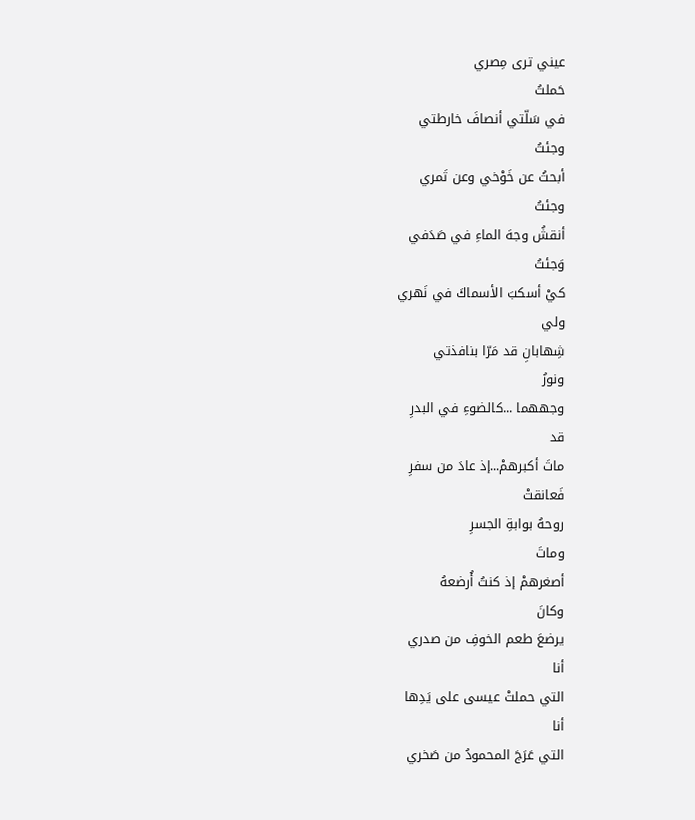عيني ترى مِصري
حَملتُ
في سَلّتي أنصافَ خارطتي
وجئتُ
أبحثُ عن خَوْخي وعن تَمري
وجئتُ
أنقشُ وجهَ الماءِ في صَدَفي
وَجئتُ
كيْ أسكبَ الأسماكَ في نَهري
ولي
شِهابانِ قد مَرّا بنافذتي
ونورُ
وجههما ...كالضوءِ في البدرِ
قد
ماتَ أكبرهمْ...إذ عادَ من سفرِ
فَعانقتْ
روحهُ بوابةِ الجسرِ
وماتَ
أصغرهمْ إذ كنتُ أُرضعهُ
وكانَ
يرضعَ طعم الخوفِ من صدري
أنا
التي حملتْ عيسى على يَدِها
أنا
التي عَرَجَ المحمودُ من صَخري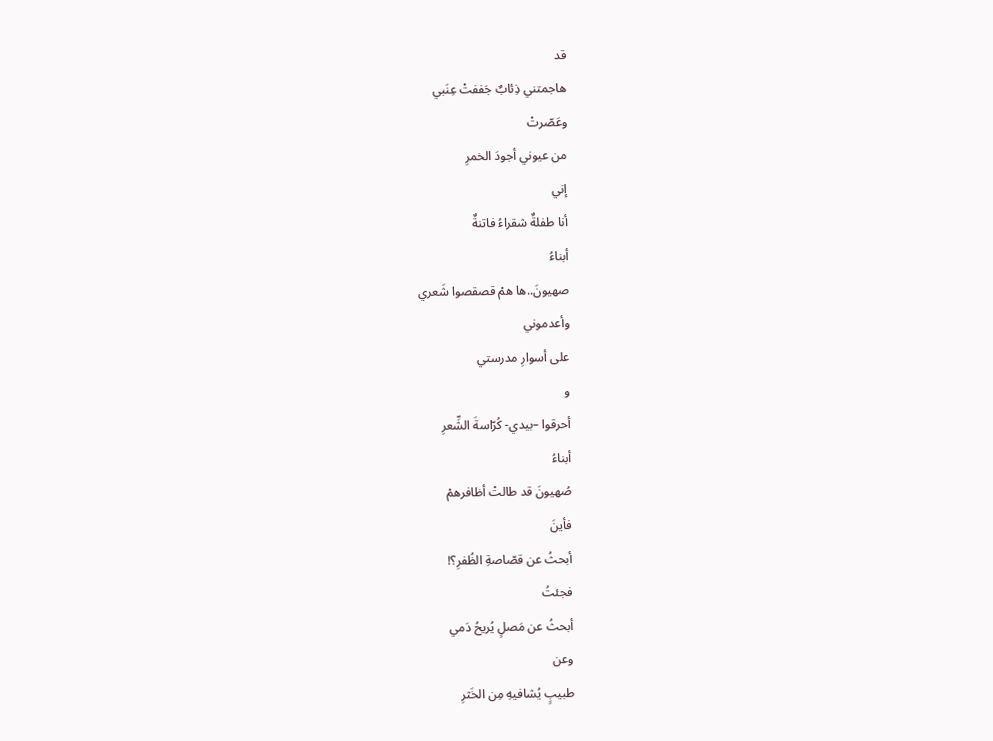قد
هاجمتني ذِئابٌ جَففتْ عِنَبي
وعَصّرتْ
من عيوني أجودَ الخمرِ
إني
أنا طفلةٌ شقراءُ فاتنةٌ
أبناءُ
صهيونَ..ها همْ قصقصوا شَعري
وأعدموني
على أسوارِ مدرستي
و
أحرقوا –بيدي- كُرّاسةَ الشِّعرِ
أبناءُ
صُهيونَ قد طالتْ أظافرهمْ
فأينَ
أبحثُ عن قصّاصةِ الظُفرِ؟!
فجئتُ
أبحثُ عن مَصلٍ يُريحُ دَمي
وعن
طبيبٍ يُشافيهِ مِن الخَثرِ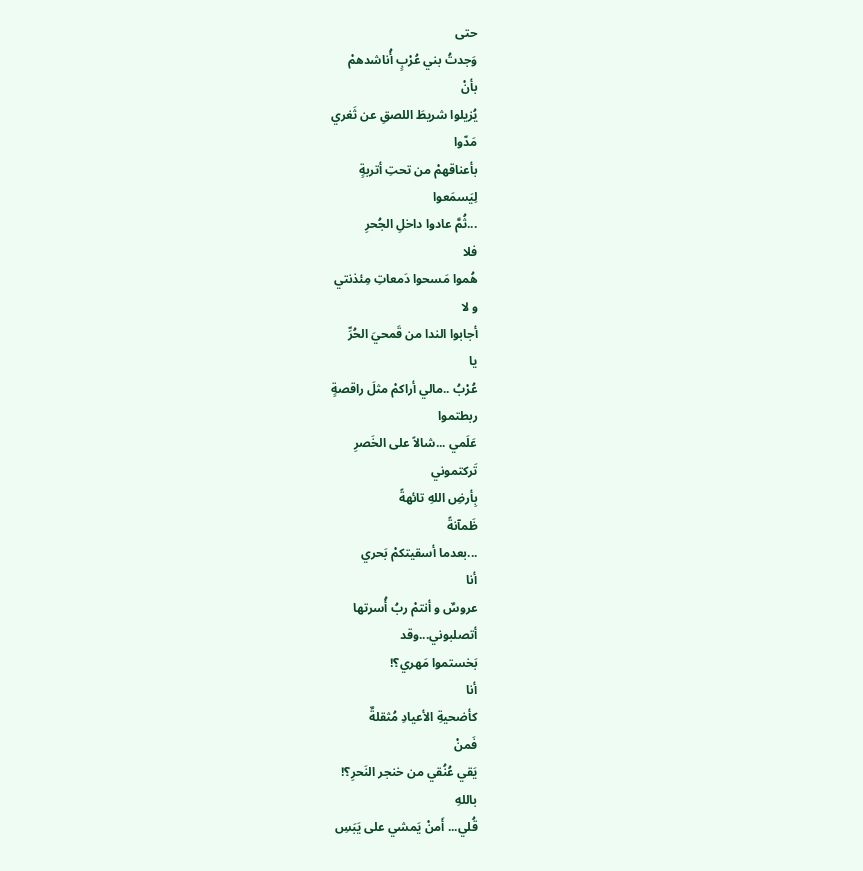حتى
وَجدتُ بني عُرْبٍ أُناشدهمْ
بأنْ
يُزيلوا شريطَ اللصقِ عن ثَغري
مَدّوا
بأعناقهمْ من تحتِ أتربةٍ
لِيَسمَعوا
...ثُمَّ عادوا داخلِ الجُحرِ
فلا
هُموا مَسحوا دَمعاتِ مِئذنتي
و لا
أجابوا الندا من قَمحيَ الحُرِّ
يا
عُرْبُ ..مالي أراكمْ مثلَ راقصةٍ
ربطتموا
عَلَمي ...شالاً على الخَصرِ
تَركتموني
بِأرضِ اللهِ تائهةً
ظَمآنةً
...بعدما أسقيتكمْ بَحري
أنا
عروسٌ و أنتمْ ربُ أُسرتها
أتصلبوني...وقد
بَخستموا مَهري؟!
أنا
كأضحيةِ الأعيادِ مُثقلةٌ
فَمنْ
يَقي عُنُقي من خنجر النَحرِ؟!
باللهِ
قُلي... أَمنْ يَمشي على يَبَسِ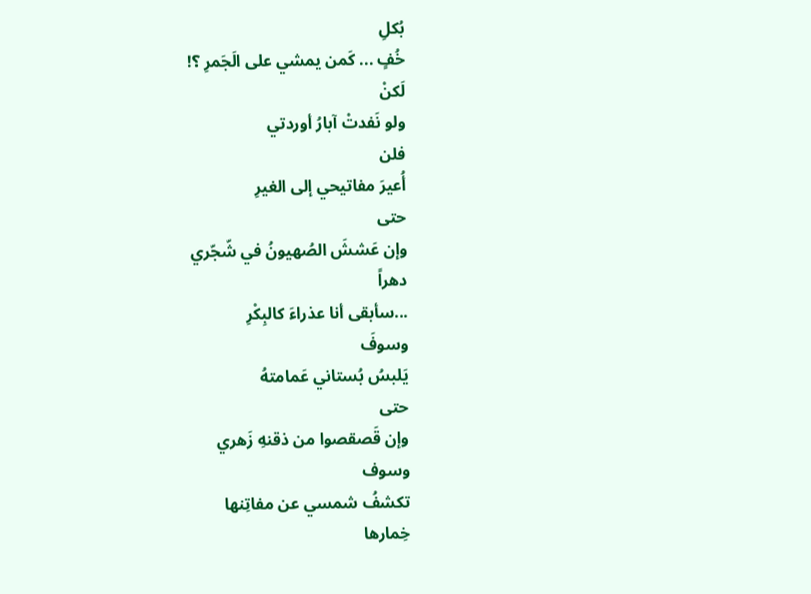بُكلِ
خُفٍ ... كَمن يمشي على الَجَمرِ ؟!
لَكنْ
ولو نَفدتْ آبارُ أوردتي
فلن
أُعيرَ مفاتيحي إلى الغيرِ
حتى
وإن عَششَ الصُهيونُ في شّجّري
دهراً
...سأبقى أنا عذراءَ كالبِكْرِ
وسوفَ
يَلبسُ بُستاني عَمامتهُ
حتى
وإن قَصقصوا من ذقنهِ زَهري
وسوف
تكشفُ شمسي عن مفاتِنها
خِمارها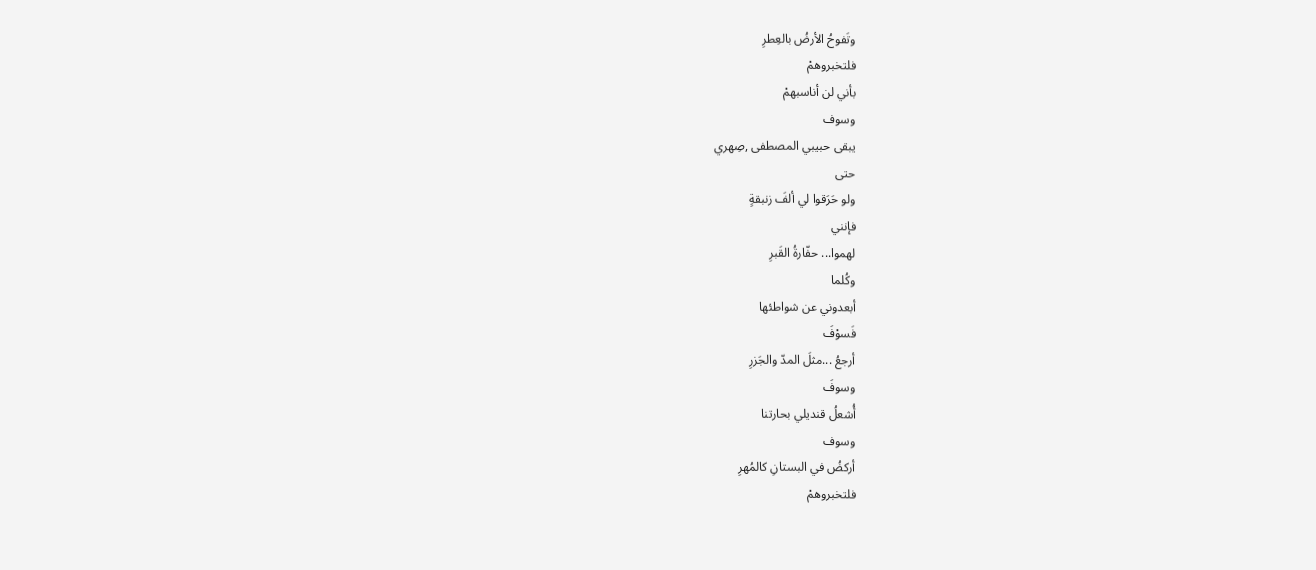وتَفوحُ الأرضُ بالعِطرِ
فلتخبروهمْ
بأني لن أناسبهمْ
وسوف
يبقى حبيبي المصطفى ,صِهري
حتى
ولو حَرَقوا لي ألفَ زنبقةٍ
فإنني
لهموا... حفّارةُ القَبرِ
وكُلما
أبعدوني عن شواطئها
فَسوْفَ
أرجعُ ...مثلَ المدّ والجَزرِ
وسوفَ
أُشعلُ قنديلي بحارتنا
وسوف
أركضُ في البستانِ كالمُهرِ
فلتخبروهمْ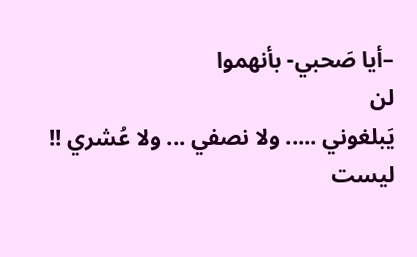–أيا صَحبي- بأنهموا
لن
يَبلغوني ..... ولا نصفي ... ولا عُشري !!
ليست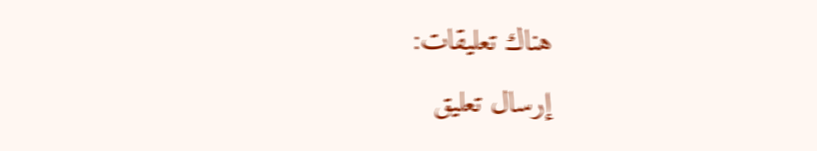هناك تعليقات:
إرسال تعليق